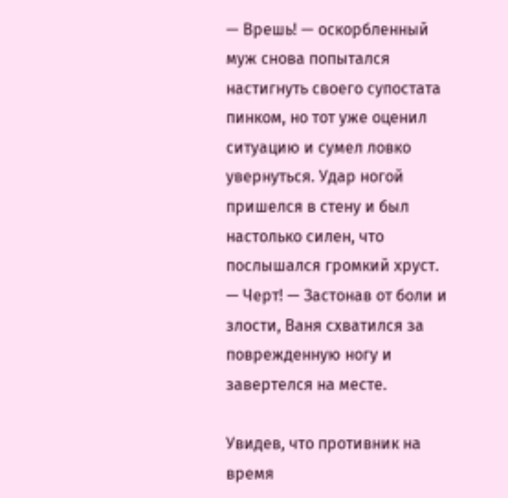— Врешь! — оскорбленный муж снова попытался настигнуть своего супостата пинком, но тот уже оценил ситуацию и сумел ловко увернуться. Удар ногой пришелся в стену и был настолько силен, что послышался громкий хруст. — Черт! — Застонав от боли и злости, Ваня схватился за поврежденную ногу и завертелся на месте.

Увидев, что противник на время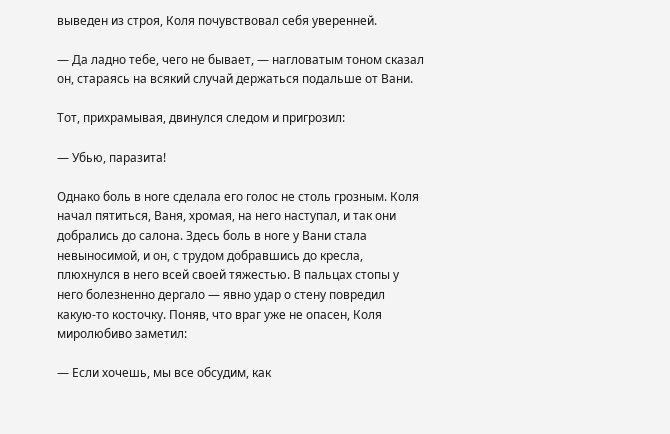выведен из строя, Коля почувствовал себя уверенней.

— Да ладно тебе, чего не бывает, — нагловатым тоном сказал он, стараясь на всякий случай держаться подальше от Вани.

Тот, прихрамывая, двинулся следом и пригрозил:

— Убью, паразита!

Однако боль в ноге сделала его голос не столь грозным. Коля начал пятиться, Ваня, хромая, на него наступал, и так они добрались до салона. Здесь боль в ноге у Вани стала невыносимой, и он, с трудом добравшись до кресла, плюхнулся в него всей своей тяжестью. В пальцах стопы у него болезненно дергало — явно удар о стену повредил какую-то косточку. Поняв, что враг уже не опасен, Коля миролюбиво заметил:

— Если хочешь, мы все обсудим, как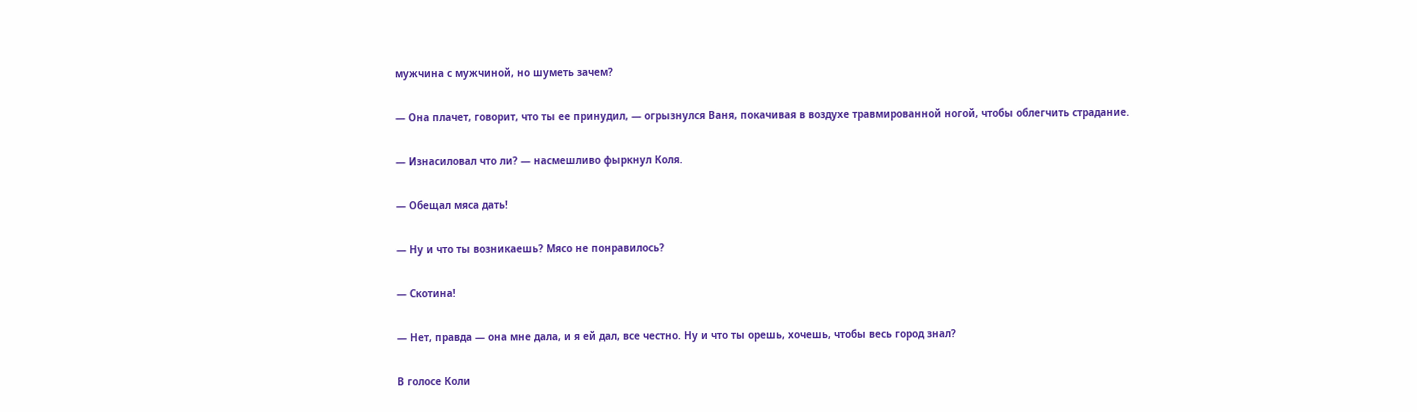мужчина с мужчиной, но шуметь зачем?

— Она плачет, говорит, что ты ее принудил, — огрызнулся Ваня, покачивая в воздухе травмированной ногой, чтобы облегчить страдание.

— Изнасиловал что ли? — насмешливо фыркнул Коля.

— Обещал мяса дать!

— Ну и что ты возникаешь? Мясо не понравилось?

— Скотина!

— Нет, правда — она мне дала, и я ей дал, все честно. Ну и что ты орешь, хочешь, чтобы весь город знал?

В голосе Коли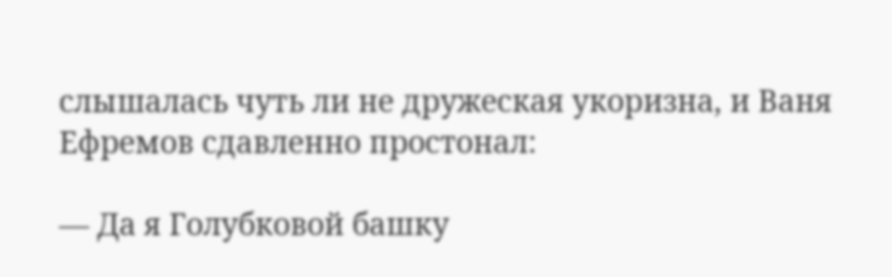слышалась чуть ли не дружеская укоризна, и Ваня Ефремов сдавленно простонал:

— Да я Голубковой башку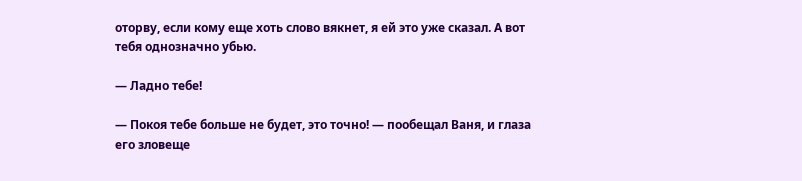оторву, если кому еще хоть слово вякнет, я ей это уже сказал. А вот тебя однозначно убью.

— Ладно тебе!

— Покоя тебе больше не будет, это точно! — пообещал Ваня, и глаза его зловеще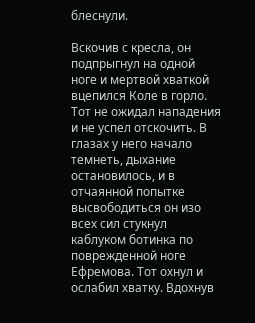блеснули.

Вскочив с кресла, он подпрыгнул на одной ноге и мертвой хваткой вцепился Коле в горло. Тот не ожидал нападения и не успел отскочить. В глазах у него начало темнеть, дыхание остановилось, и в отчаянной попытке высвободиться он изо всех сил стукнул каблуком ботинка по поврежденной ноге Ефремова. Тот охнул и ослабил хватку. Вдохнув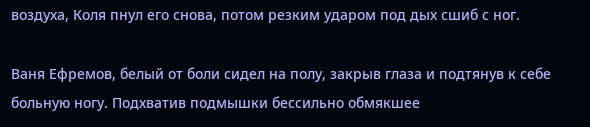воздуха, Коля пнул его снова, потом резким ударом под дых сшиб с ног.

Ваня Ефремов, белый от боли сидел на полу, закрыв глаза и подтянув к себе больную ногу. Подхватив подмышки бессильно обмякшее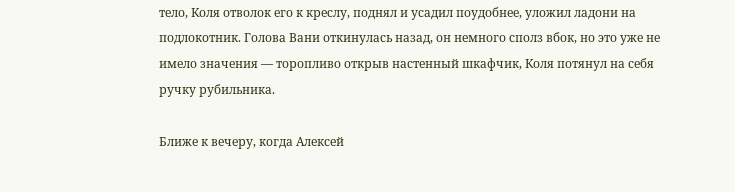тело, Коля отволок его к креслу, поднял и усадил поудобнее, уложил ладони на подлокотник. Голова Вани откинулась назад, он немного сполз вбок, но это уже не имело значения — торопливо открыв настенный шкафчик, Коля потянул на себя ручку рубильника.

Ближе к вечеру, когда Алексей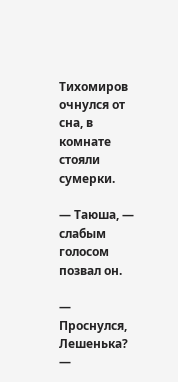Тихомиров очнулся от сна, в комнате стояли сумерки.

— Таюша, — слабым голосом позвал он.

— Проснулся, Лешенька? —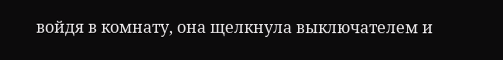войдя в комнату, она щелкнула выключателем и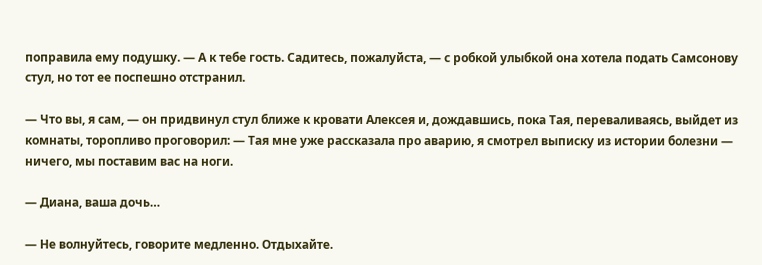поправила ему подушку. — А к тебе гость. Садитесь, пожалуйста, — с робкой улыбкой она хотела подать Самсонову стул, но тот ее поспешно отстранил.

— Что вы, я сам, — он придвинул стул ближе к кровати Алексея и, дождавшись, пока Тая, переваливаясь, выйдет из комнаты, торопливо проговорил: — Тая мне уже рассказала про аварию, я смотрел выписку из истории болезни — ничего, мы поставим вас на ноги.

— Диана, ваша дочь…

— Не волнуйтесь, говорите медленно. Отдыхайте.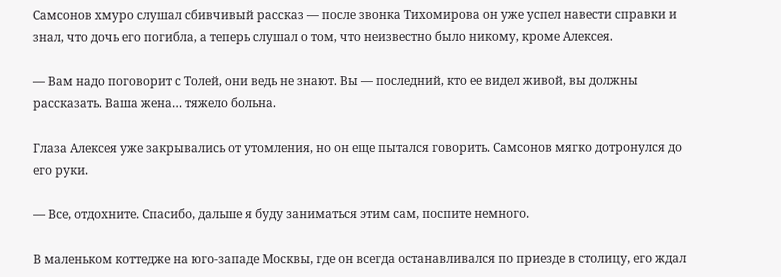Самсонов хмуро слушал сбивчивый рассказ — после звонка Тихомирова он уже успел навести справки и знал, что дочь его погибла, а теперь слушал о том, что неизвестно было никому, кроме Алексея.

— Вам надо поговорит с Толей, они ведь не знают. Вы — последний, кто ее видел живой, вы должны рассказать. Ваша жена… тяжело больна.

Глаза Алексея уже закрывались от утомления, но он еще пытался говорить. Самсонов мягко дотронулся до его руки.

— Все, отдохните. Спасибо, дальше я буду заниматься этим сам, поспите немного.

В маленьком коттедже на юго-западе Москвы, где он всегда останавливался по приезде в столицу, его ждал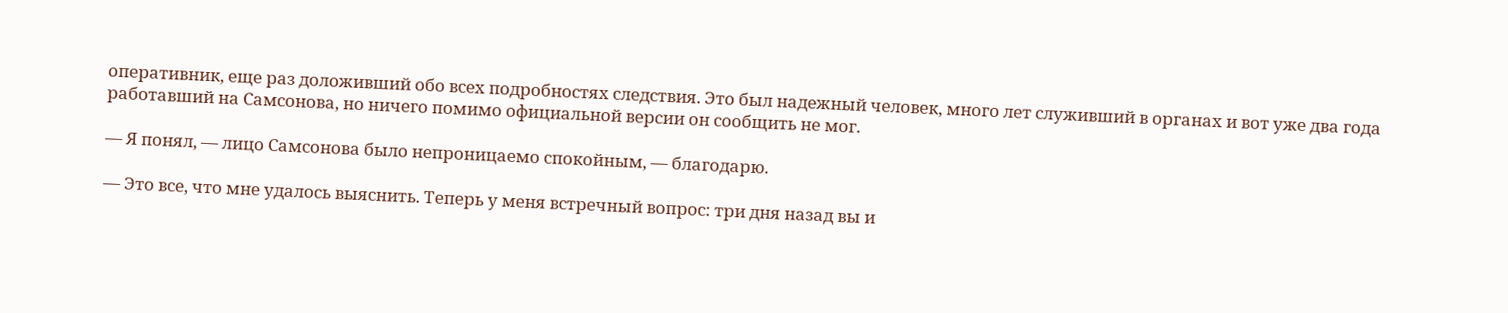оперативник, еще раз доложивший обо всех подробностях следствия. Это был надежный человек, много лет служивший в органах и вот уже два года работавший на Самсонова, но ничего помимо официальной версии он сообщить не мог.

— Я понял, — лицо Самсонова было непроницаемо спокойным, — благодарю.

— Это все, что мне удалось выяснить. Теперь у меня встречный вопрос: три дня назад вы и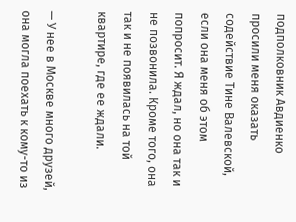подполковник Авдиенко просили меня оказать содействие Тине Валевской, если она меня об этом попросит. Я ждал, но она так и не позвонила. Кроме того, она так и не появилась на той квартире, где ее ждали.

— У нее в Москве много друзей, она могла поехать к кому-то из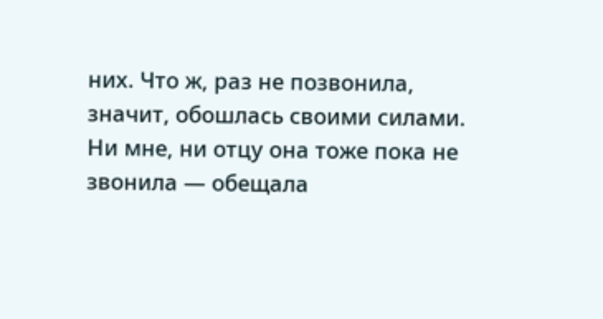них. Что ж, раз не позвонила, значит, обошлась своими силами. Ни мне, ни отцу она тоже пока не звонила — обещала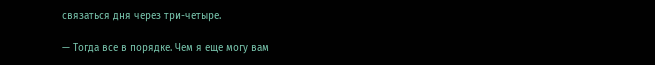связаться дня через три-четыре.

— Тогда все в порядке. Чем я еще могу вам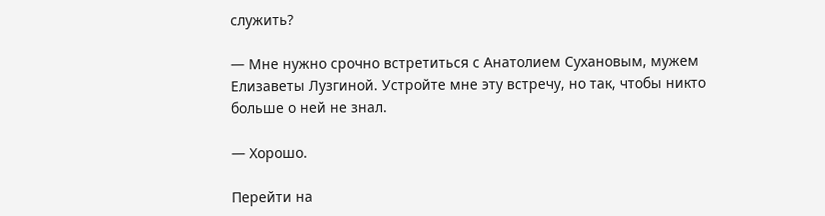служить?

— Мне нужно срочно встретиться с Анатолием Сухановым, мужем Елизаветы Лузгиной. Устройте мне эту встречу, но так, чтобы никто больше о ней не знал.

— Хорошо.

Перейти на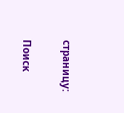страницу:

Поиск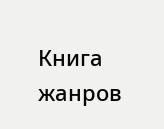Книга жанров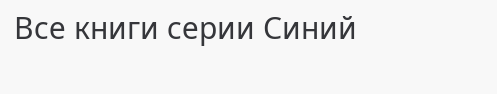Все книги серии Синий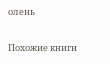олень

Похожие книги